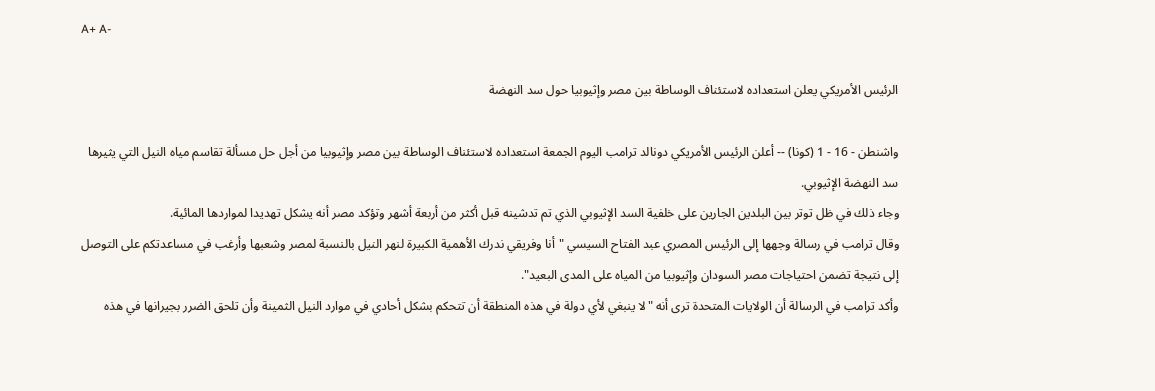A+ A-

الرئيس الأمريكي يعلن استعداده لاستئناف الوساطة بين مصر وإثيوبيا حول سد النهضة

واشنطن - 16 - 1 (كونا) -- أعلن الرئيس الأمريكي دونالد ترامب اليوم الجمعة استعداده لاستئناف الوساطة بين مصر وإثيوبيا من أجل حل مسألة تقاسم مياه النيل التي يثيرها سد النهضة الإثيوبي.
وجاء ذلك في ظل توتر بين البلدين الجارين على خلفية السد الإثيوبي الذي تم تدشينه قبل أكثر من أربعة أشهر وتؤكد مصر أنه يشكل تهديدا لمواردها المائية.
وقال ترامب في رسالة وجهها إلى الرئيس المصري عبد الفتاح السيسي "أنا وفريقي ندرك الأهمية الكبيرة لنهر النيل بالنسبة لمصر وشعبها وأرغب في مساعدتكم على التوصل إلى نتيجة تضمن احتياجات مصر السودان وإثيوبيا من المياه على المدى البعيد".
وأكد ترامب في الرسالة أن الولايات المتحدة ترى أنه "لا ينبغي لأي دولة في هذه المنطقة أن تتحكم بشكل أحادي في موارد النيل الثمينة وأن تلحق الضرر بجيرانها في هذه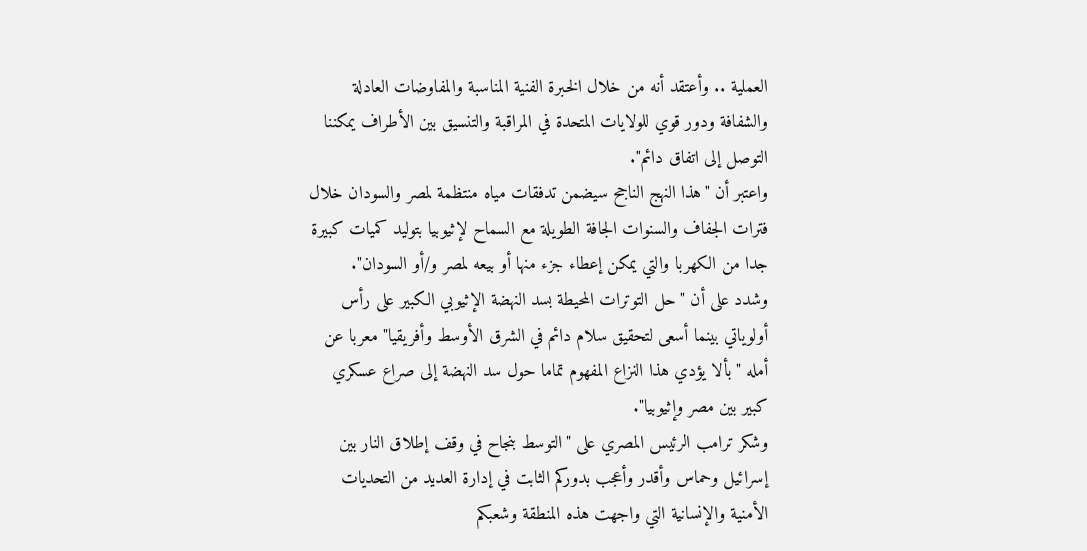العملية .. وأعتقد أنه من خلال الخبرة الفنية المناسبة والمفاوضات العادلة والشفافة ودور قوي للولايات المتحدة في المراقبة والتنسيق بين الأطراف يمكننا التوصل إلى اتفاق دائم".
واعتبر أن "هذا النهج الناجح سيضمن تدفقات مياه منتظمة لمصر والسودان خلال فترات الجفاف والسنوات الجافة الطويلة مع السماح لإثيوبيا بتوليد كميات كبيرة جدا من الكهربا والتي يمكن إعطاء جزء منها أو بيعه لمصر و/أو السودان".
وشدد على أن "حل التوترات المحيطة بسد النهضة الإثيوبي الكبير على رأس أولوياتي بينما أسعى لتحقيق سلام دائم في الشرق الأوسط وأفريقيا" معربا عن أمله "بألا يؤدي هذا النزاع المفهوم تماما حول سد النهضة إلى صراع عسكري كبير بين مصر وإثيوبيا".
وشكر ترامب الرئيس المصري على "التوسط بنجاح في وقف إطلاق النار بين إسرائيل وحماس وأقدر وأعجب بدوركم الثابت في إدارة العديد من التحديات الأمنية والإنسانية التي واجهت هذه المنطقة وشعبكم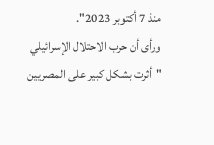منذ 7 أكتوبر 2023".
ورأى أن حرب الاحتلال الإسرائيلي "أثرت بشكل كبير على المصريين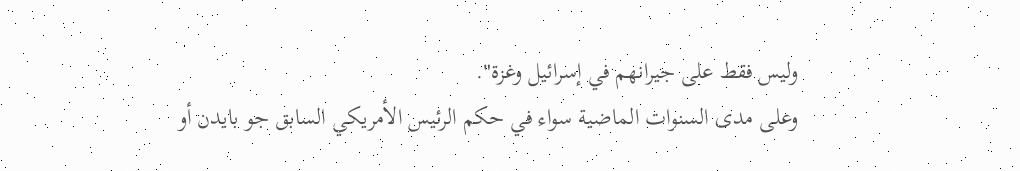وليس فقط على جيرانهم في إسرائيل وغزة".
وعلى مدى السنوات الماضية سواء في حكم الرئيس الأمريكي السابق جو بايدن أو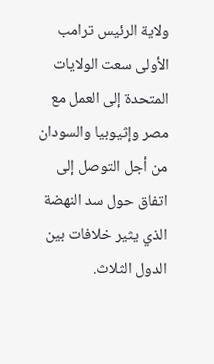ولاية الرئيس ترامب الأولى سعت الولايات المتحدة إلى العمل مع مصر وإثيوبيا والسودان من أجل التوصل إلى اتفاق حول سد النهضة الذي يثير خلافات بين الدول الثلاث.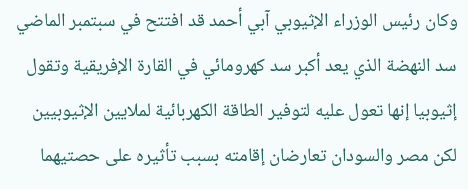وكان رئيس الوزراء الإثيوبي آبي أحمد قد افتتح في سبتمبر الماضي سد النهضة الذي يعد أكبر سد كهرومائي في القارة الإفريقية وتقول إثيوبيا إنها تعول عليه لتوفير الطاقة الكهربائية لملايين الإثيوبيين لكن مصر والسودان تعارضان إقامته بسبب تأثيره على حصتيهما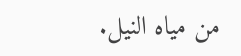من مياه النيل.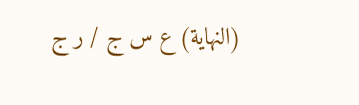(النهاية) ع س ج / ر ج